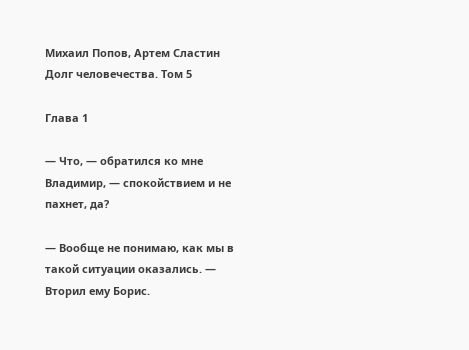Михаил Попов, Артем Сластин Долг человечества. Том 5

Глава 1

— Что, — обратился ко мне Владимир, — спокойствием и не пахнет, да?

— Вообще не понимаю, как мы в такой ситуации оказались. — Вторил ему Борис.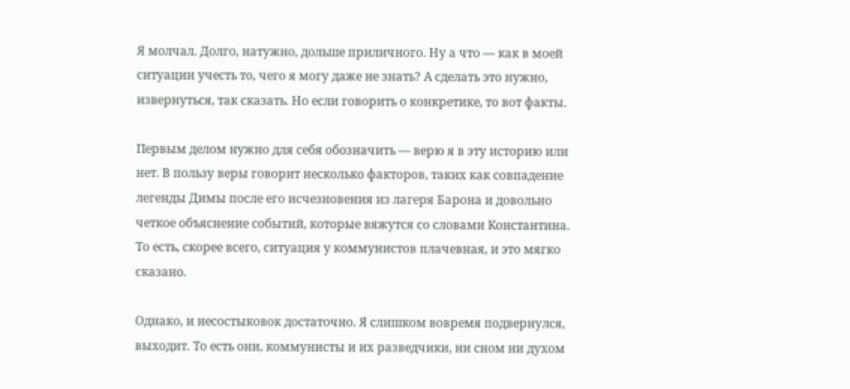Я молчал. Долго, натужно, дольше приличного. Ну а что — как в моей ситуации учесть то, чего я могу даже не знать? А сделать это нужно, извернуться, так сказать. Но если говорить о конкретике, то вот факты.

Первым делом нужно для себя обозначить — верю я в эту историю или нет. В пользу веры говорит несколько факторов, таких как совпадение легенды Димы после его исчезновения из лагеря Барона и довольно четкое объяснение событий, которые вяжутся со словами Константина. То есть, скорее всего, ситуация у коммунистов плачевная, и это мягко сказано.

Однако, и несостыковок достаточно. Я слишком вовремя подвернулся, выходит. То есть они, коммунисты и их разведчики, ни сном ни духом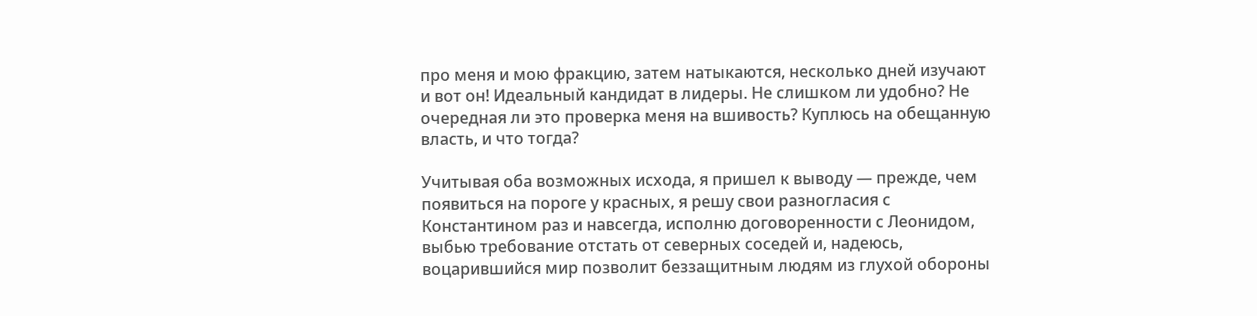про меня и мою фракцию, затем натыкаются, несколько дней изучают и вот он! Идеальный кандидат в лидеры. Не слишком ли удобно? Не очередная ли это проверка меня на вшивость? Куплюсь на обещанную власть, и что тогда?

Учитывая оба возможных исхода, я пришел к выводу — прежде, чем появиться на пороге у красных, я решу свои разногласия с Константином раз и навсегда, исполню договоренности с Леонидом, выбью требование отстать от северных соседей и, надеюсь, воцарившийся мир позволит беззащитным людям из глухой обороны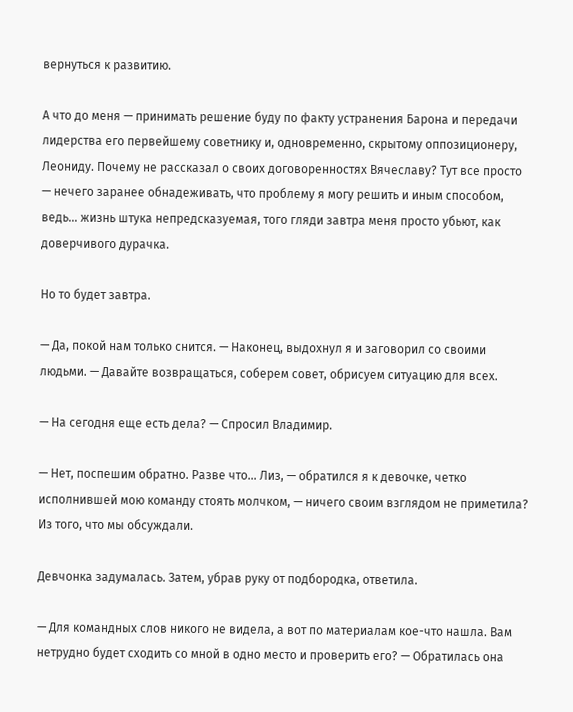вернуться к развитию.

А что до меня — принимать решение буду по факту устранения Барона и передачи лидерства его первейшему советнику и, одновременно, скрытому оппозиционеру, Леониду. Почему не рассказал о своих договоренностях Вячеславу? Тут все просто — нечего заранее обнадеживать, что проблему я могу решить и иным способом, ведь… жизнь штука непредсказуемая, того гляди завтра меня просто убьют, как доверчивого дурачка.

Но то будет завтра.

— Да, покой нам только снится. — Наконец, выдохнул я и заговорил со своими людьми. — Давайте возвращаться, соберем совет, обрисуем ситуацию для всех.

— На сегодня еще есть дела? — Спросил Владимир.

— Нет, поспешим обратно. Разве что… Лиз, — обратился я к девочке, четко исполнившей мою команду стоять молчком, — ничего своим взглядом не приметила? Из того, что мы обсуждали.

Девчонка задумалась. Затем, убрав руку от подбородка, ответила.

— Для командных слов никого не видела, а вот по материалам кое-что нашла. Вам нетрудно будет сходить со мной в одно место и проверить его? — Обратилась она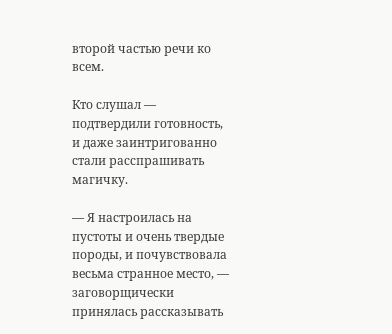второй частью речи ко всем.

Кто слушал — подтвердили готовность, и даже заинтригованно стали расспрашивать магичку.

— Я настроилась на пустоты и очень твердые породы, и почувствовала весьма странное место, — заговорщически принялась рассказывать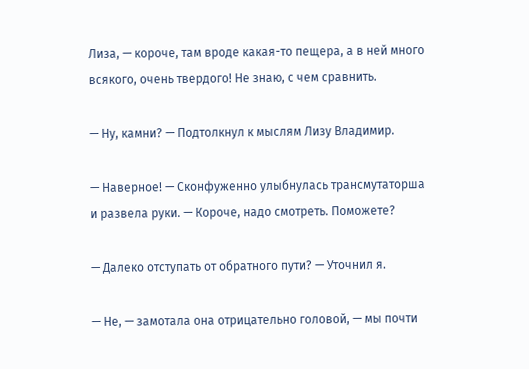Лиза, — короче, там вроде какая-то пещера, а в ней много всякого, очень твердого! Не знаю, с чем сравнить.

— Ну, камни? — Подтолкнул к мыслям Лизу Владимир.

— Наверное! — Сконфуженно улыбнулась трансмутаторша и развела руки. — Короче, надо смотреть. Поможете?

— Далеко отступать от обратного пути? — Уточнил я.

— Не, — замотала она отрицательно головой, — мы почти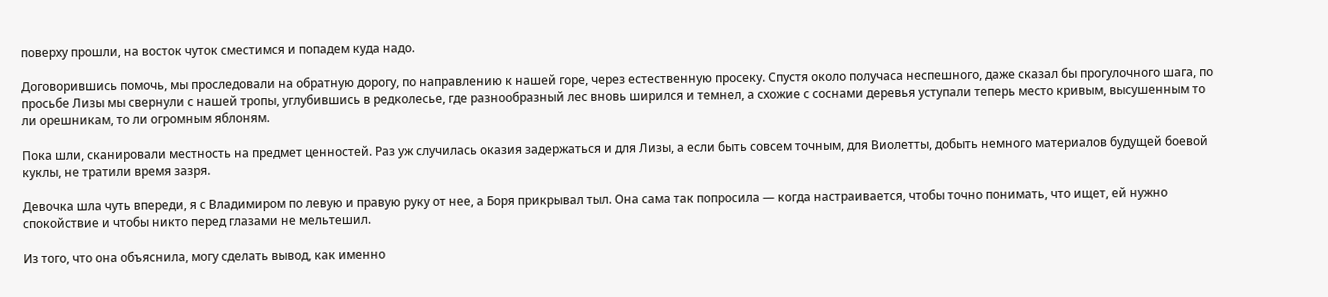поверху прошли, на восток чуток сместимся и попадем куда надо.

Договорившись помочь, мы проследовали на обратную дорогу, по направлению к нашей горе, через естественную просеку. Спустя около получаса неспешного, даже сказал бы прогулочного шага, по просьбе Лизы мы свернули с нашей тропы, углубившись в редколесье, где разнообразный лес вновь ширился и темнел, а схожие с соснами деревья уступали теперь место кривым, высушенным то ли орешникам, то ли огромным яблоням.

Пока шли, сканировали местность на предмет ценностей. Раз уж случилась оказия задержаться и для Лизы, а если быть совсем точным, для Виолетты, добыть немного материалов будущей боевой куклы, не тратили время зазря.

Девочка шла чуть впереди, я с Владимиром по левую и правую руку от нее, а Боря прикрывал тыл. Она сама так попросила — когда настраивается, чтобы точно понимать, что ищет, ей нужно спокойствие и чтобы никто перед глазами не мельтешил.

Из того, что она объяснила, могу сделать вывод, как именно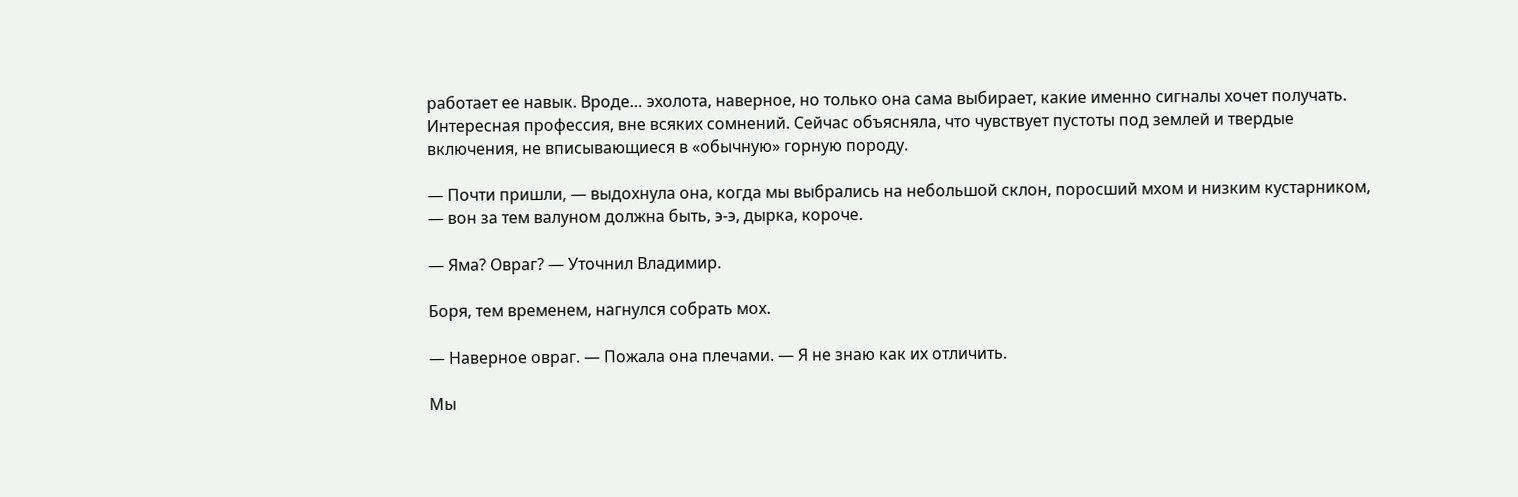работает ее навык. Вроде… эхолота, наверное, но только она сама выбирает, какие именно сигналы хочет получать. Интересная профессия, вне всяких сомнений. Сейчас объясняла, что чувствует пустоты под землей и твердые включения, не вписывающиеся в «обычную» горную породу.

— Почти пришли, — выдохнула она, когда мы выбрались на небольшой склон, поросший мхом и низким кустарником, — вон за тем валуном должна быть, э-э, дырка, короче.

— Яма? Овраг? — Уточнил Владимир.

Боря, тем временем, нагнулся собрать мох.

— Наверное овраг. — Пожала она плечами. — Я не знаю как их отличить.

Мы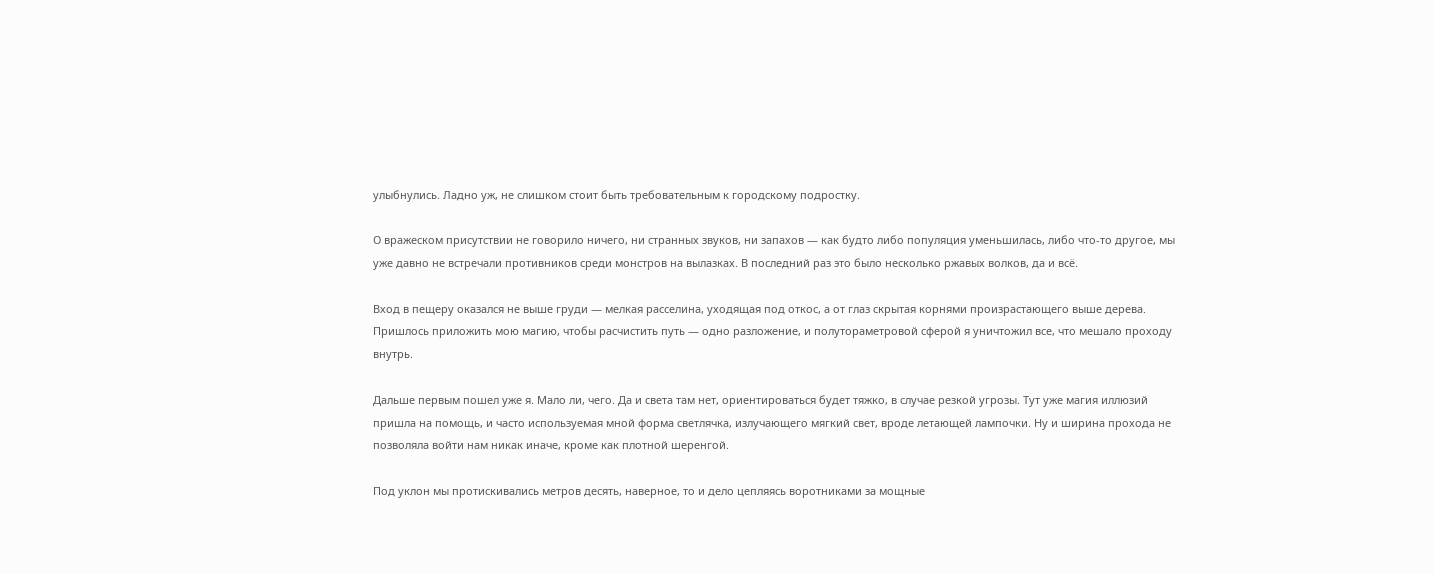улыбнулись. Ладно уж, не слишком стоит быть требовательным к городскому подростку.

О вражеском присутствии не говорило ничего, ни странных звуков, ни запахов — как будто либо популяция уменьшилась, либо что-то другое, мы уже давно не встречали противников среди монстров на вылазках. В последний раз это было несколько ржавых волков, да и всё.

Вход в пещеру оказался не выше груди — мелкая расселина, уходящая под откос, а от глаз скрытая корнями произрастающего выше дерева. Пришлось приложить мою магию, чтобы расчистить путь — одно разложение, и полутораметровой сферой я уничтожил все, что мешало проходу внутрь.

Дальше первым пошел уже я. Мало ли, чего. Да и света там нет, ориентироваться будет тяжко, в случае резкой угрозы. Тут уже магия иллюзий пришла на помощь, и часто используемая мной форма светлячка, излучающего мягкий свет, вроде летающей лампочки. Ну и ширина прохода не позволяла войти нам никак иначе, кроме как плотной шеренгой.

Под уклон мы протискивались метров десять, наверное, то и дело цепляясь воротниками за мощные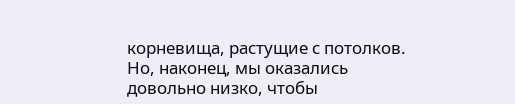корневища, растущие с потолков. Но, наконец, мы оказались довольно низко, чтобы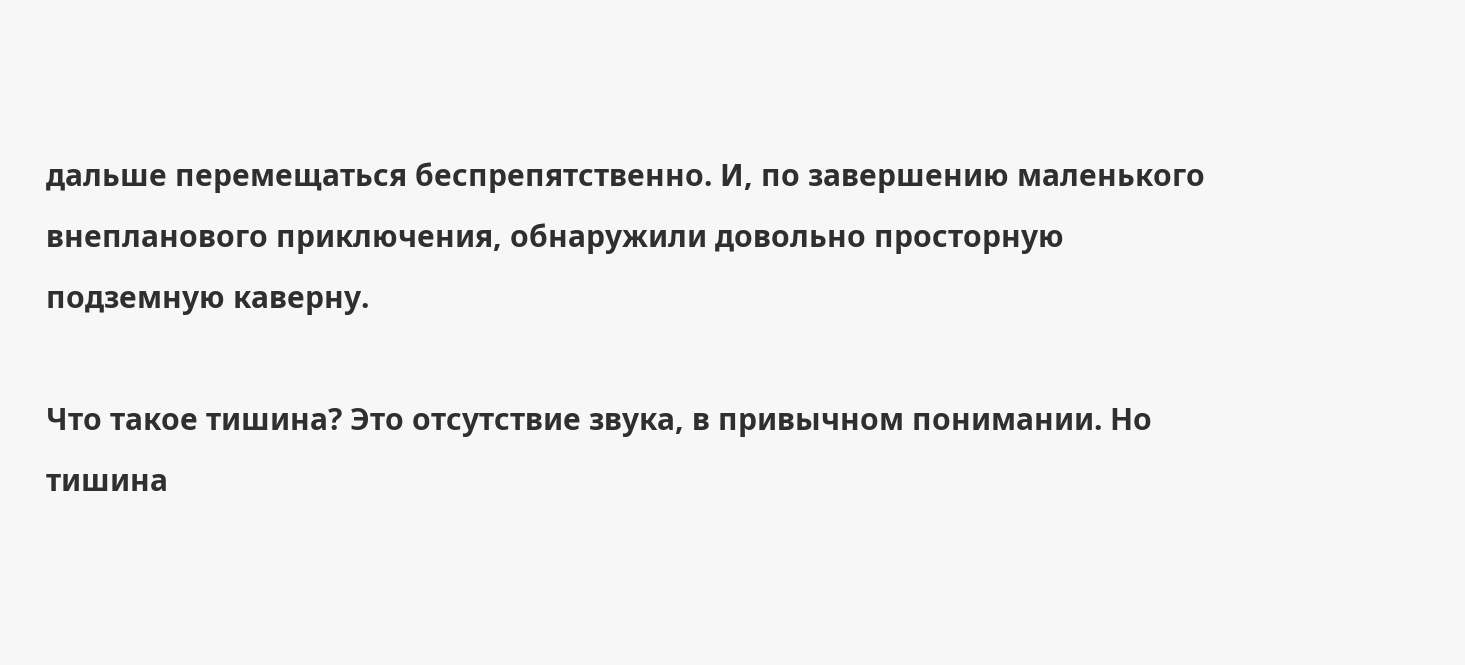дальше перемещаться беспрепятственно. И, по завершению маленького внепланового приключения, обнаружили довольно просторную подземную каверну.

Что такое тишина? Это отсутствие звука, в привычном понимании. Но тишина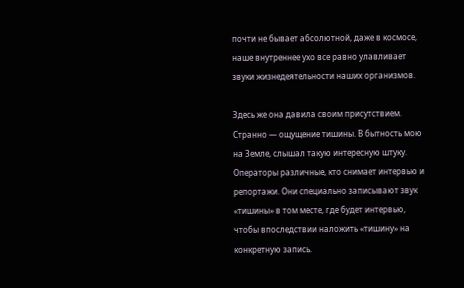почти не бывает абсолютной, даже в космосе, наше внутреннее ухо все равно улавливает звуки жизнедеятельности наших организмов.

Здесь же она давила своим присутствием. Странно — ощущение тишины. В бытность мою на Земле, слышал такую интересную штуку. Операторы различные, кто снимает интервью и репортажи. Они специально записывают звук «тишины» в том месте, где будет интервью, чтобы впоследствии наложить «тишину» на конкретную запись.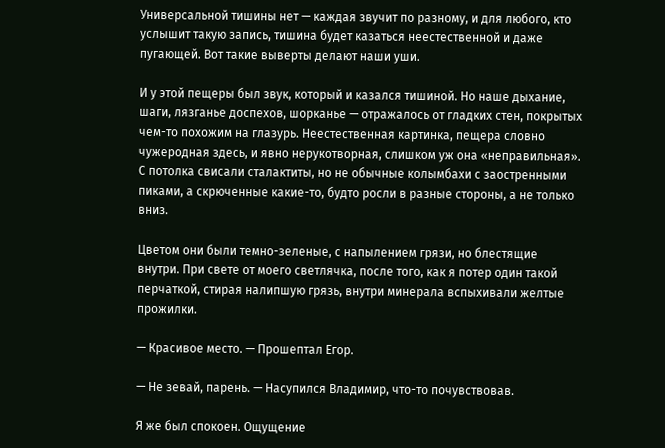Универсальной тишины нет — каждая звучит по разному, и для любого, кто услышит такую запись, тишина будет казаться неестественной и даже пугающей. Вот такие выверты делают наши уши.

И у этой пещеры был звук, который и казался тишиной. Но наше дыхание, шаги, лязганье доспехов, шорканье — отражалось от гладких стен, покрытых чем-то похожим на глазурь. Неестественная картинка, пещера словно чужеродная здесь, и явно нерукотворная, слишком уж она «неправильная». С потолка свисали сталактиты, но не обычные колымбахи с заостренными пиками, а скрюченные какие-то, будто росли в разные стороны, а не только вниз.

Цветом они были темно-зеленые, с напылением грязи, но блестящие внутри. При свете от моего светлячка, после того, как я потер один такой перчаткой, стирая налипшую грязь, внутри минерала вспыхивали желтые прожилки.

— Красивое место. — Прошептал Егор.

— Не зевай, парень. — Насупился Владимир, что-то почувствовав.

Я же был спокоен. Ощущение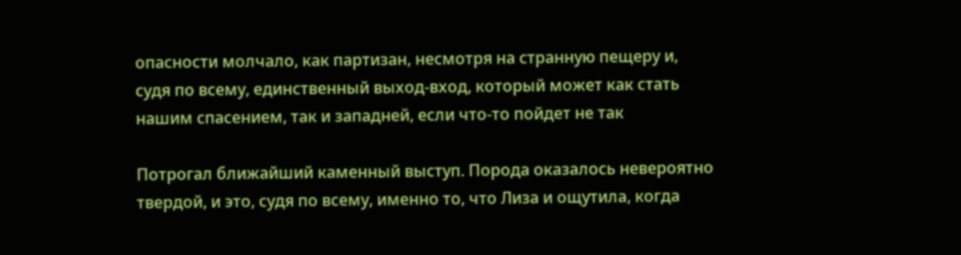опасности молчало, как партизан, несмотря на странную пещеру и, судя по всему, единственный выход-вход, который может как стать нашим спасением, так и западней, если что-то пойдет не так

Потрогал ближайший каменный выступ. Порода оказалось невероятно твердой, и это, судя по всему, именно то, что Лиза и ощутила, когда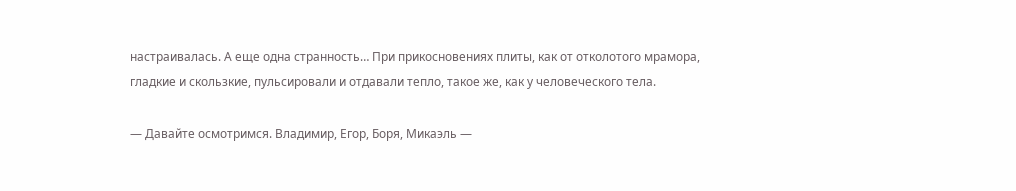настраивалась. А еще одна странность… При прикосновениях плиты, как от отколотого мрамора, гладкие и скользкие, пульсировали и отдавали тепло, такое же, как у человеческого тела.

— Давайте осмотримся. Владимир, Егор, Боря, Микаэль —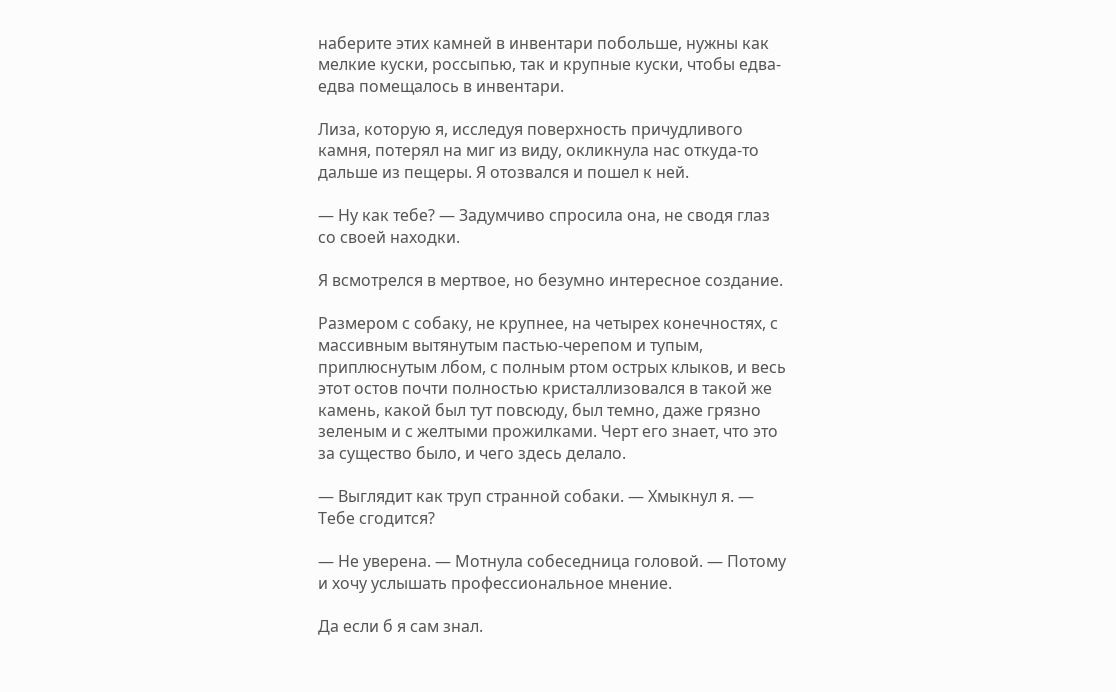наберите этих камней в инвентари побольше, нужны как мелкие куски, россыпью, так и крупные куски, чтобы едва-едва помещалось в инвентари.

Лиза, которую я, исследуя поверхность причудливого камня, потерял на миг из виду, окликнула нас откуда-то дальше из пещеры. Я отозвался и пошел к ней.

— Ну как тебе? — Задумчиво спросила она, не сводя глаз со своей находки.

Я всмотрелся в мертвое, но безумно интересное создание.

Размером с собаку, не крупнее, на четырех конечностях, с массивным вытянутым пастью-черепом и тупым, приплюснутым лбом, с полным ртом острых клыков, и весь этот остов почти полностью кристаллизовался в такой же камень, какой был тут повсюду, был темно, даже грязно зеленым и с желтыми прожилками. Черт его знает, что это за существо было, и чего здесь делало.

— Выглядит как труп странной собаки. — Хмыкнул я. — Тебе сгодится?

— Не уверена. — Мотнула собеседница головой. — Потому и хочу услышать профессиональное мнение.

Да если б я сам знал.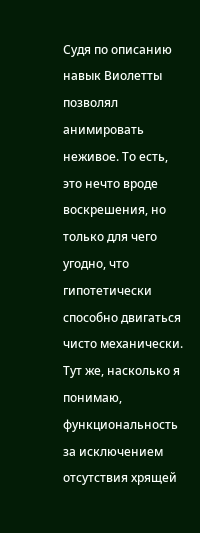Судя по описанию навык Виолетты позволял анимировать неживое. То есть, это нечто вроде воскрешения, но только для чего угодно, что гипотетически способно двигаться чисто механически. Тут же, насколько я понимаю, функциональность за исключением отсутствия хрящей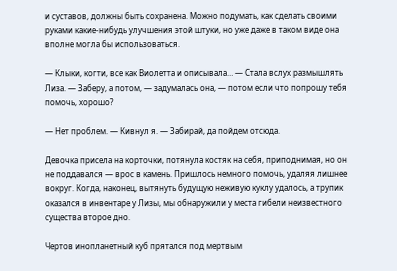и суставов, должны быть сохранена. Можно подумать, как сделать своими руками какие-нибудь улучшения этой штуки, но уже даже в таком виде она вполне могла бы использоваться.

— Клыки, когти, все как Виолетта и описывала… — Стала вслух размышлять Лиза. — Заберу, а потом, — задумалась она, — потом если что попрошу тебя помочь, хорошо?

— Нет проблем. — Кивнул я. — Забирай, да пойдем отсюда.

Девочка присела на корточки, потянула костяк на себя, приподнимая, но он не поддавался — врос в камень. Пришлось немного помочь, удаляя лишнее вокруг. Когда, наконец, вытянуть будущую неживую куклу удалось, а трупик оказался в инвентаре у Лизы, мы обнаружили у места гибели неизвестного существа второе дно.

Чертов инопланетный куб прятался под мертвым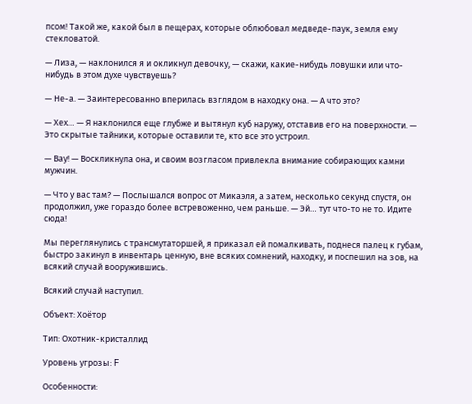псом! Такой же, какой был в пещерах, которые облюбовал медведе-паук, земля ему стекловатой.

— Лиза, — наклонился я и окликнул девочку, — скажи, какие-нибудь ловушки или что-нибудь в этом духе чувствуешь?

— Не-а. — Заинтересованно вперилась взглядом в находку она. — А что это?

— Хех… — Я наклонился еще глубже и вытянул куб наружу, отставив его на поверхности. — Это скрытые тайники, которые оставили те, кто все это устроил.

— Вау! — Воскликнула она, и своим возгласом привлекла внимание собирающих камни мужчин.

— Что у вас там? — Послышался вопрос от Микаэля, а затем, несколько секунд спустя, он продолжил, уже гораздо более встревоженно, чем раньше. — Эй… тут что-то не то. Идите сюда!

Мы переглянулись с трансмутаторшей, я приказал ей помалкивать, поднеся палец к губам, быстро закинул в инвентарь ценную, вне всяких сомнений, находку, и поспешил на зов, на всякий случай вооружившись.

Всякий случай наступил.

Объект: Хоётор

Тип: Охотник-кристаллид

Уровень угрозы: F

Особенности: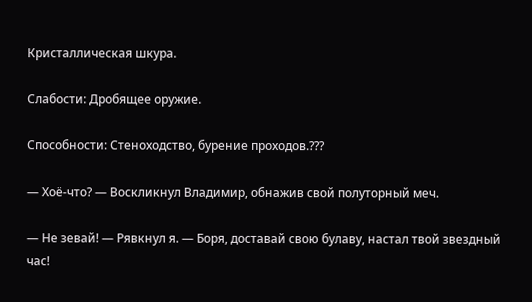Кристаллическая шкура.

Слабости: Дробящее оружие.

Способности: Стеноходство, бурение проходов.???

— Хоё-что? — Воскликнул Владимир, обнажив свой полуторный меч.

— Не зевай! — Рявкнул я. — Боря, доставай свою булаву, настал твой звездный час!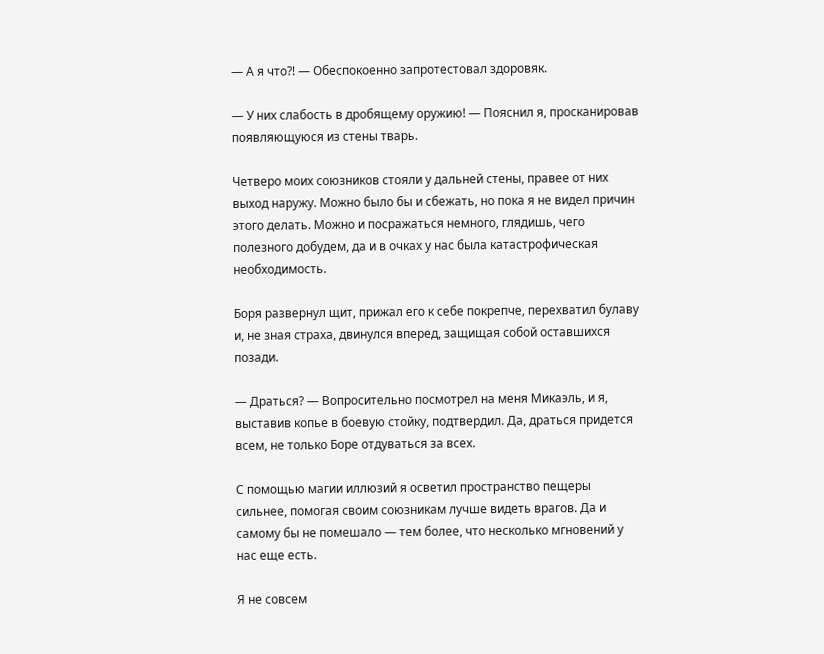— А я что⁈ — Обеспокоенно запротестовал здоровяк.

— У них слабость в дробящему оружию! — Пояснил я, просканировав появляющуюся из стены тварь.

Четверо моих союзников стояли у дальней стены, правее от них выход наружу. Можно было бы и сбежать, но пока я не видел причин этого делать. Можно и посражаться немного, глядишь, чего полезного добудем, да и в очках у нас была катастрофическая необходимость.

Боря развернул щит, прижал его к себе покрепче, перехватил булаву и, не зная страха, двинулся вперед, защищая собой оставшихся позади.

— Драться? — Вопросительно посмотрел на меня Микаэль, и я, выставив копье в боевую стойку, подтвердил. Да, драться придется всем, не только Боре отдуваться за всех.

С помощью магии иллюзий я осветил пространство пещеры сильнее, помогая своим союзникам лучше видеть врагов. Да и самому бы не помешало — тем более, что несколько мгновений у нас еще есть.

Я не совсем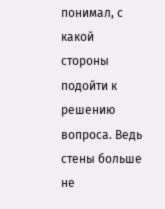понимал, с какой стороны подойти к решению вопроса. Ведь стены больше не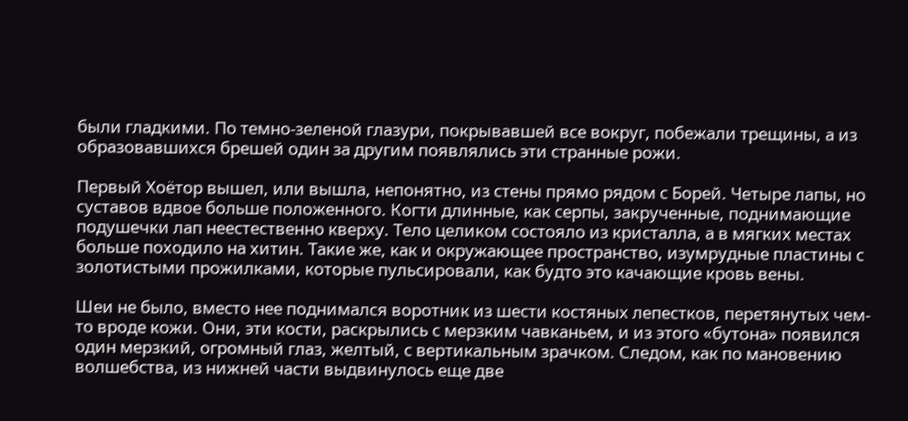были гладкими. По темно-зеленой глазури, покрывавшей все вокруг, побежали трещины, а из образовавшихся брешей один за другим появлялись эти странные рожи.

Первый Хоётор вышел, или вышла, непонятно, из стены прямо рядом с Борей. Четыре лапы, но суставов вдвое больше положенного. Когти длинные, как серпы, закрученные, поднимающие подушечки лап неестественно кверху. Тело целиком состояло из кристалла, а в мягких местах больше походило на хитин. Такие же, как и окружающее пространство, изумрудные пластины с золотистыми прожилками, которые пульсировали, как будто это качающие кровь вены.

Шеи не было, вместо нее поднимался воротник из шести костяных лепестков, перетянутых чем-то вроде кожи. Они, эти кости, раскрылись с мерзким чавканьем, и из этого «бутона» появился один мерзкий, огромный глаз, желтый, с вертикальным зрачком. Следом, как по мановению волшебства, из нижней части выдвинулось еще две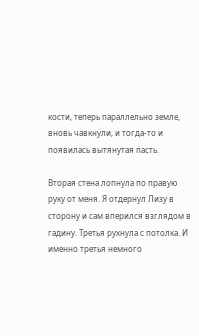кости, теперь параллельно земле, вновь чавкнули, и тогда-то и появилась вытянутая пасть.

Вторая стена лопнула по правую руку от меня. Я отдернул Лизу в сторону и сам вперился взглядом в гадину. Третья рухнула с потолка. И именно третья немного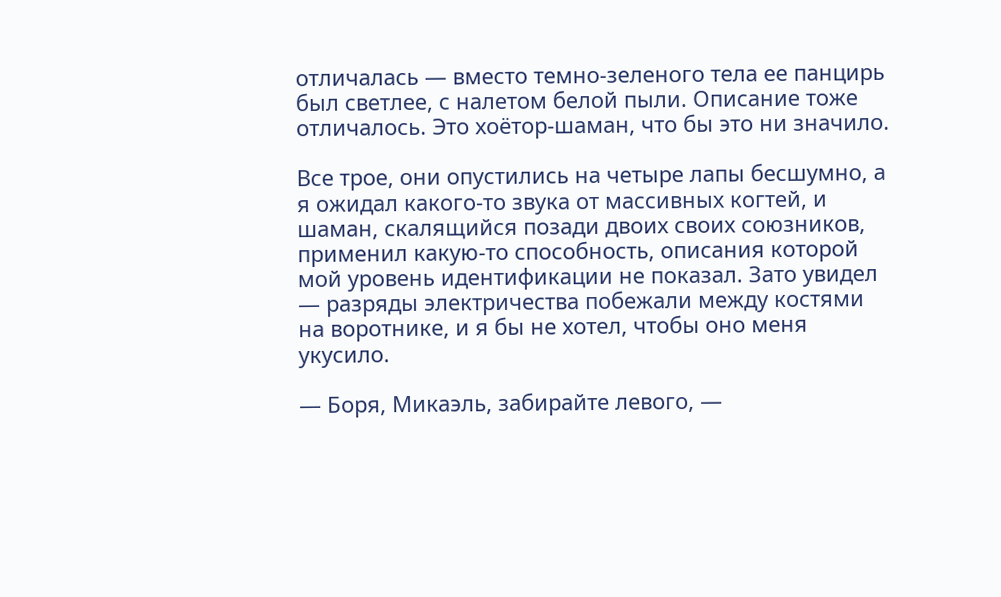отличалась — вместо темно-зеленого тела ее панцирь был светлее, с налетом белой пыли. Описание тоже отличалось. Это хоётор-шаман, что бы это ни значило.

Все трое, они опустились на четыре лапы бесшумно, а я ожидал какого-то звука от массивных когтей, и шаман, скалящийся позади двоих своих союзников, применил какую-то способность, описания которой мой уровень идентификации не показал. Зато увидел — разряды электричества побежали между костями на воротнике, и я бы не хотел, чтобы оно меня укусило.

— Боря, Микаэль, забирайте левого, —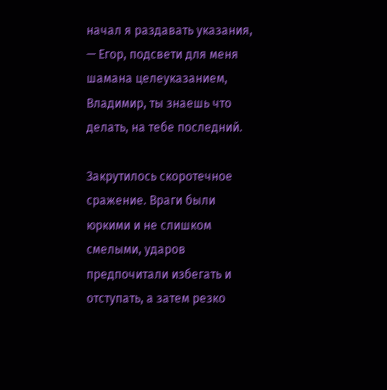начал я раздавать указания, — Егор, подсвети для меня шамана целеуказанием, Владимир, ты знаешь что делать, на тебе последний.

Закрутилось скоротечное сражение. Враги были юркими и не слишком смелыми, ударов предпочитали избегать и отступать, а затем резко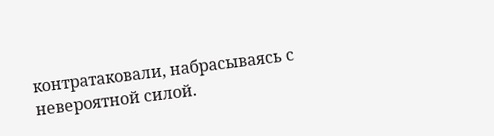контратаковали, набрасываясь с невероятной силой.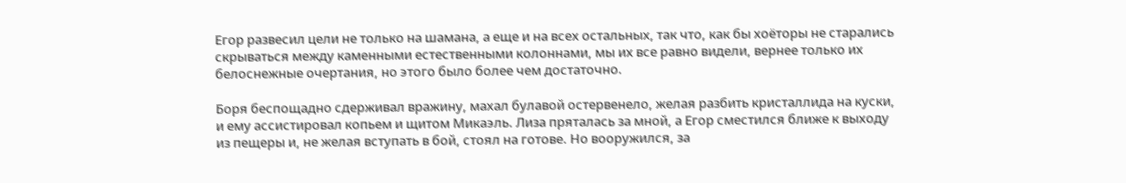Егор развесил цели не только на шамана, а еще и на всех остальных, так что, как бы хоёторы не старались скрываться между каменными естественными колоннами, мы их все равно видели, вернее только их белоснежные очертания, но этого было более чем достаточно.

Боря беспощадно сдерживал вражину, махал булавой остервенело, желая разбить кристаллида на куски, и ему ассистировал копьем и щитом Микаэль. Лиза пряталась за мной, а Егор сместился ближе к выходу из пещеры и, не желая вступать в бой, стоял на готове. Но вооружился, за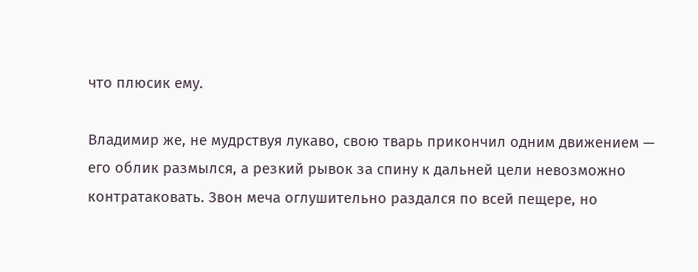что плюсик ему.

Владимир же, не мудрствуя лукаво, свою тварь прикончил одним движением — его облик размылся, а резкий рывок за спину к дальней цели невозможно контратаковать. Звон меча оглушительно раздался по всей пещере, но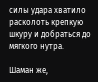силы удара хватило расколоть крепкую шкуру и добраться до мягкого нутра.

Шаман же,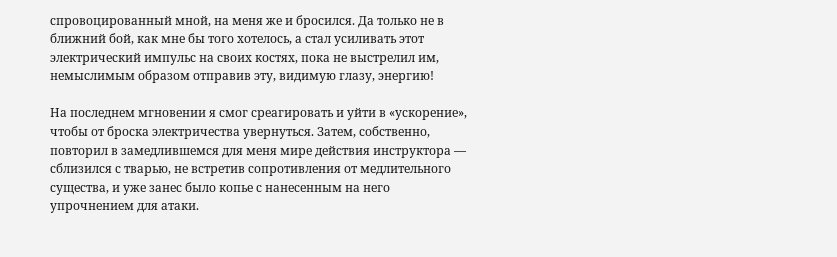спровоцированный мной, на меня же и бросился. Да только не в ближний бой, как мне бы того хотелось, а стал усиливать этот электрический импульс на своих костях, пока не выстрелил им, немыслимым образом отправив эту, видимую глазу, энергию!

На последнем мгновении я смог среагировать и уйти в «ускорение», чтобы от броска электричества увернуться. Затем, собственно, повторил в замедлившемся для меня мире действия инструктора — сблизился с тварью, не встретив сопротивления от медлительного существа, и уже занес было копье с нанесенным на него упрочнением для атаки.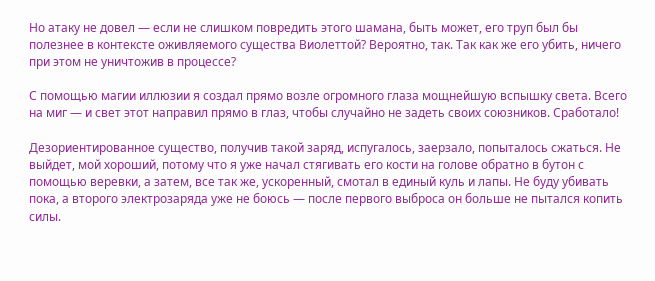Но атаку не довел — если не слишком повредить этого шамана, быть может, его труп был бы полезнее в контексте оживляемого существа Виолеттой? Вероятно, так. Так как же его убить, ничего при этом не уничтожив в процессе?

С помощью магии иллюзии я создал прямо возле огромного глаза мощнейшую вспышку света. Всего на миг — и свет этот направил прямо в глаз, чтобы случайно не задеть своих союзников. Сработало!

Дезориентированное существо, получив такой заряд, испугалось, заерзало, попыталось сжаться. Не выйдет, мой хороший, потому что я уже начал стягивать его кости на голове обратно в бутон с помощью веревки, а затем, все так же, ускоренный, смотал в единый куль и лапы. Не буду убивать пока, а второго электрозаряда уже не боюсь — после первого выброса он больше не пытался копить силы.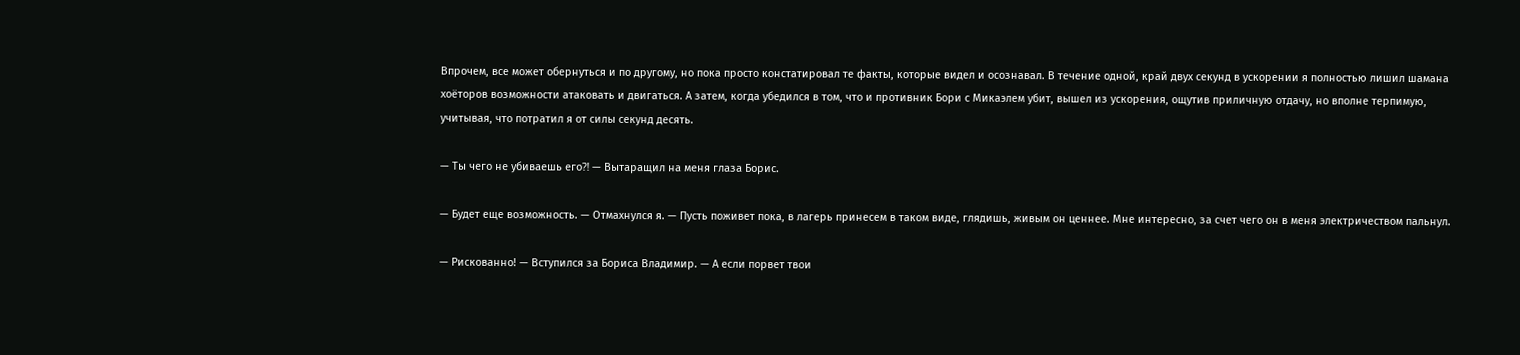Впрочем, все может обернуться и по другому, но пока просто констатировал те факты, которые видел и осознавал. В течение одной, край двух секунд в ускорении я полностью лишил шамана хоёторов возможности атаковать и двигаться. А затем, когда убедился в том, что и противник Бори с Микаэлем убит, вышел из ускорения, ощутив приличную отдачу, но вполне терпимую, учитывая, что потратил я от силы секунд десять.

— Ты чего не убиваешь его⁈ — Вытаращил на меня глаза Борис.

— Будет еще возможность. — Отмахнулся я. — Пусть поживет пока, в лагерь принесем в таком виде, глядишь, живым он ценнее. Мне интересно, за счет чего он в меня электричеством пальнул.

— Рискованно! — Вступился за Бориса Владимир. — А если порвет твои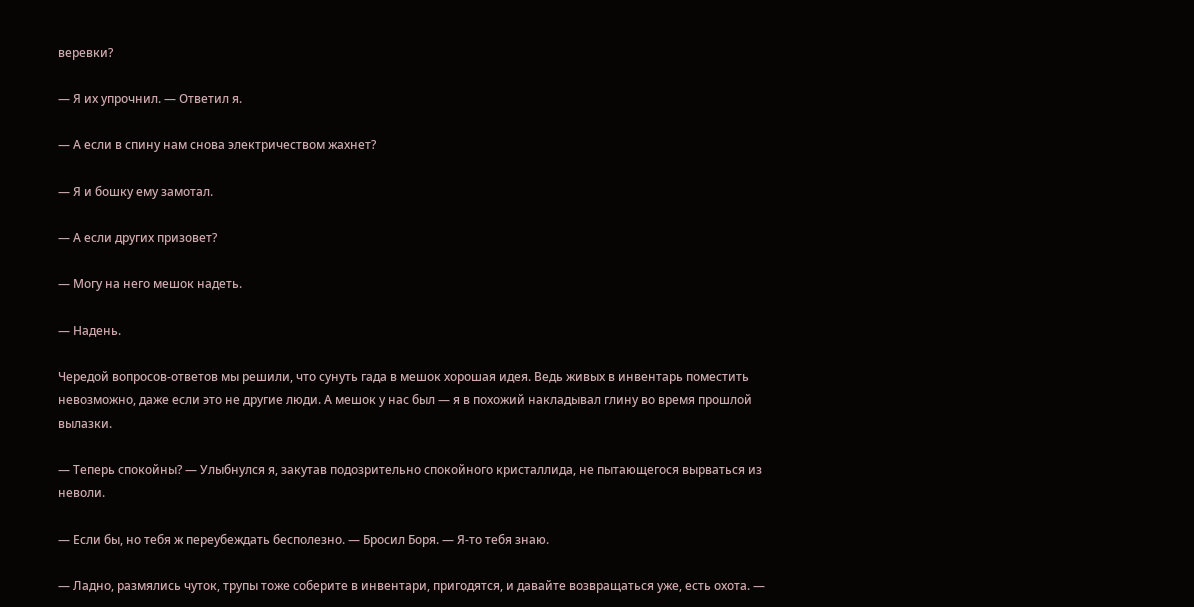веревки?

— Я их упрочнил. — Ответил я.

— А если в спину нам снова электричеством жахнет?

— Я и бошку ему замотал.

— А если других призовет?

— Могу на него мешок надеть.

— Надень.

Чередой вопросов-ответов мы решили, что сунуть гада в мешок хорошая идея. Ведь живых в инвентарь поместить невозможно, даже если это не другие люди. А мешок у нас был — я в похожий накладывал глину во время прошлой вылазки.

— Теперь спокойны? — Улыбнулся я, закутав подозрительно спокойного кристаллида, не пытающегося вырваться из неволи.

— Если бы, но тебя ж переубеждать бесполезно. — Бросил Боря. — Я-то тебя знаю.

— Ладно, размялись чуток, трупы тоже соберите в инвентари, пригодятся, и давайте возвращаться уже, есть охота. —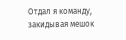Отдал я команду, закидывая мешок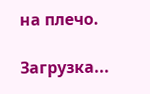на плечо.

Загрузка...